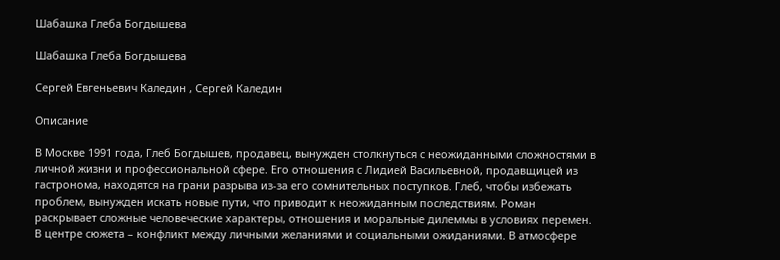Шабашка Глеба Богдышева

Шабашка Глеба Богдышева

Сергей Евгеньевич Каледин , Сергей Каледин

Описание

В Москве 1991 года, Глеб Богдышев, продавец, вынужден столкнуться с неожиданными сложностями в личной жизни и профессиональной сфере. Его отношения с Лидией Васильевной, продавщицей из гастронома, находятся на грани разрыва из-за его сомнительных поступков. Глеб, чтобы избежать проблем, вынужден искать новые пути, что приводит к неожиданным последствиям. Роман раскрывает сложные человеческие характеры, отношения и моральные дилеммы в условиях перемен. В центре сюжета – конфликт между личными желаниями и социальными ожиданиями. В атмосфере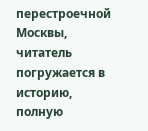перестроечной Москвы, читатель погружается в историю, полную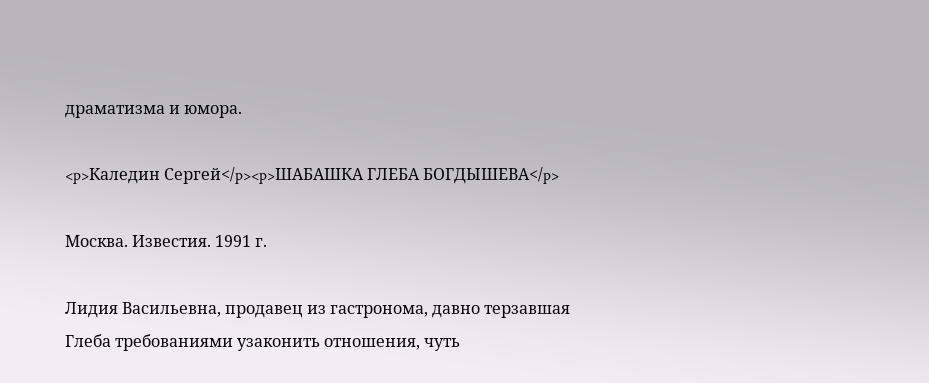драматизма и юмора.

<p>Каледин Сергей</p><p>ШАБАШКА ГЛЕБА БОГДЫШЕВА</p>

Москва. Известия. 1991 г.

Лидия Васильевна, продавец из гастронома, давно терзавшая Глеба требованиями узаконить отношения, чуть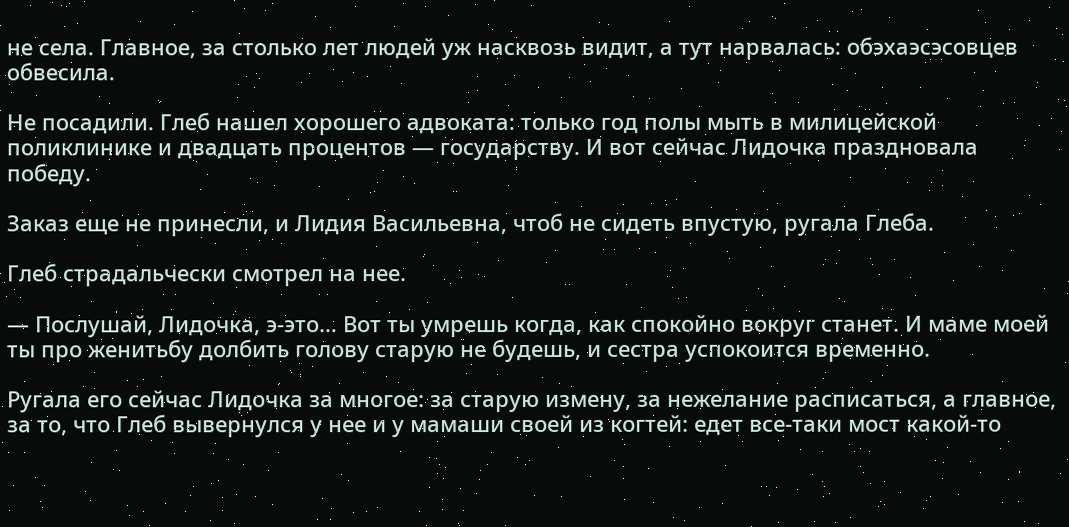не села. Главное, за столько лет людей уж насквозь видит, а тут нарвалась: обэхаэсэсовцев обвесила.

Не посадили. Глеб нашел хорошего адвоката: только год полы мыть в милицейской поликлинике и двадцать процентов — государству. И вот сейчас Лидочка праздновала победу.

Заказ еще не принесли, и Лидия Васильевна, чтоб не сидеть впустую, ругала Глеба.

Глеб страдальчески смотрел на нее.

— Послушай, Лидочка, э-это… Вот ты умрешь когда, как спокойно вокруг станет. И маме моей ты про женитьбу долбить голову старую не будешь, и сестра успокоится временно.

Ругала его сейчас Лидочка за многое: за старую измену, за нежелание расписаться, а главное, за то, что Глеб вывернулся у нее и у мамаши своей из когтей: едет все-таки мост какой-то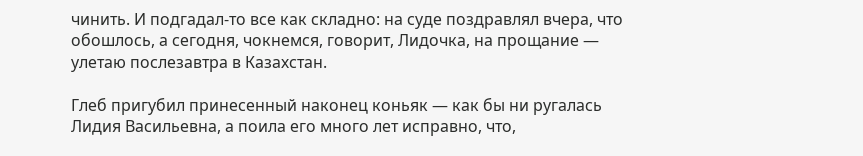чинить. И подгадал-то все как складно: на суде поздравлял вчера, что обошлось, а сегодня, чокнемся, говорит, Лидочка, на прощание — улетаю послезавтра в Казахстан.

Глеб пригубил принесенный наконец коньяк — как бы ни ругалась Лидия Васильевна, а поила его много лет исправно, что,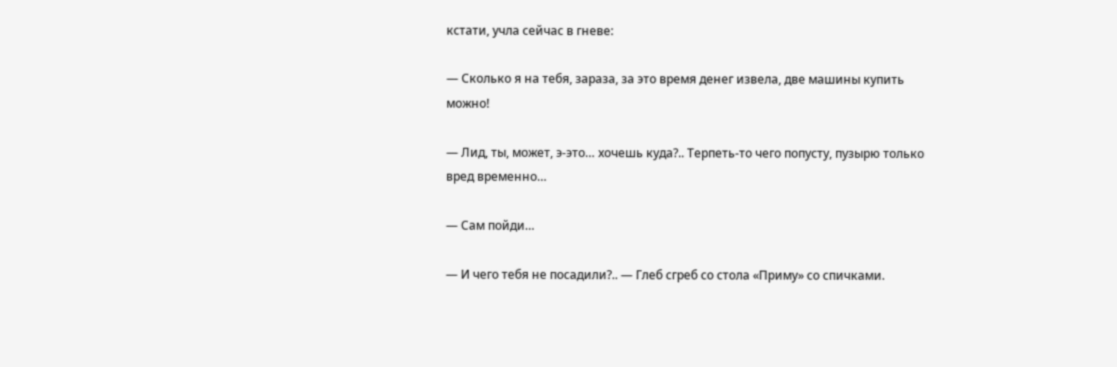кстати, учла сейчас в гневе:

— Сколько я на тебя, зараза, за это время денег извела, две машины купить можно!

— Лид, ты, может, э-это… хочешь куда?.. Терпеть-то чего попусту, пузырю только вред временно…

— Сам пойди…

— И чего тебя не посадили?.. — Глеб сгреб со стола «Приму» со спичками.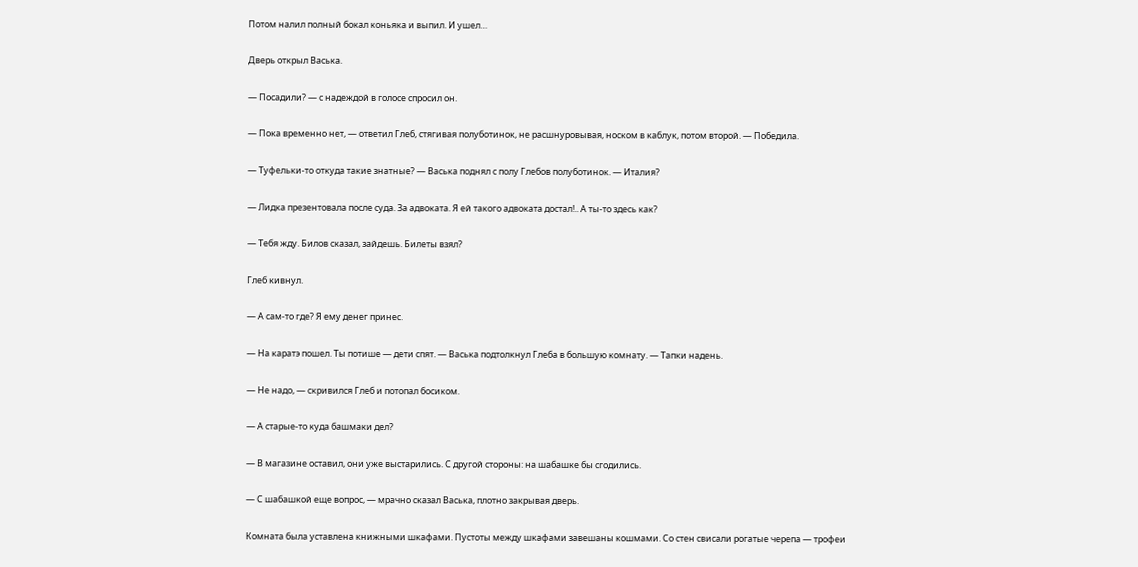Потом налил полный бокал коньяка и выпил. И ушел…

Дверь открыл Васька.

— Посадили? — с надеждой в голосе спросил он.

— Пока временно нет, — ответил Глеб, стягивая полуботинок, не расшнуровывая, носком в каблук, потом второй. — Победила.

— Туфельки-то откуда такие знатные? — Васька поднял с полу Глебов полуботинок. — Италия?

— Лидка презентовала после суда. За адвоката. Я ей такого адвоката достал!.. А ты-то здесь как?

— Тебя жду. Билов сказал, зайдешь. Билеты взял?

Глеб кивнул.

— А сам-то где? Я ему денег принес.

— На каратэ пошел. Ты потише — дети спят. — Васька подтолкнул Глеба в большую комнату. — Тапки надень.

— Не надо, — скривился Глеб и потопал босиком.

— А старые-то куда башмаки дел?

— В магазине оставил, они уже выстарились. С другой стороны: на шабашке бы сгодились.

— С шабашкой еще вопрос, — мрачно сказал Васька, плотно закрывая дверь.

Комната была уставлена книжными шкафами. Пустоты между шкафами завешаны кошмами. Со стен свисали рогатые черепа — трофеи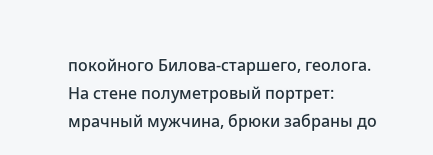покойного Билова-старшего, геолога. На стене полуметровый портрет: мрачный мужчина, брюки забраны до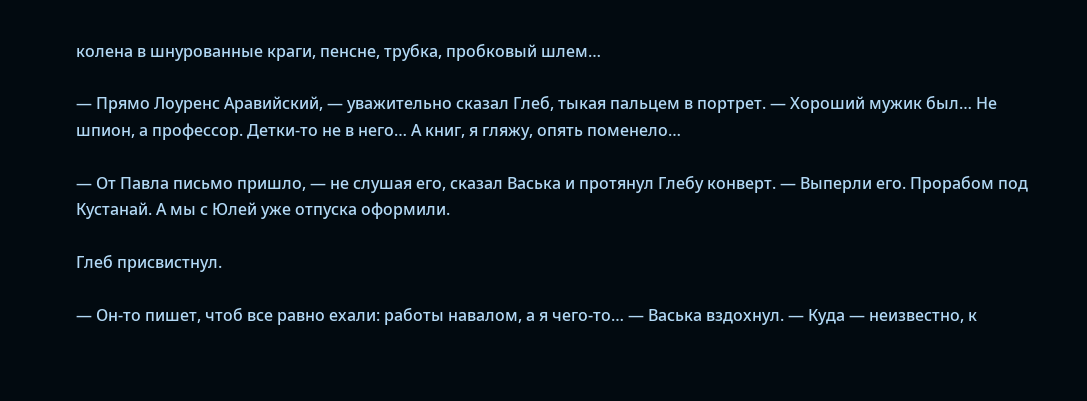колена в шнурованные краги, пенсне, трубка, пробковый шлем…

— Прямо Лоуренс Аравийский, — уважительно сказал Глеб, тыкая пальцем в портрет. — Хороший мужик был… Не шпион, а профессор. Детки-то не в него… А книг, я гляжу, опять поменело…

— От Павла письмо пришло, — не слушая его, сказал Васька и протянул Глебу конверт. — Выперли его. Прорабом под Кустанай. А мы с Юлей уже отпуска оформили.

Глеб присвистнул.

— Он-то пишет, чтоб все равно ехали: работы навалом, а я чего-то… — Васька вздохнул. — Куда — неизвестно, к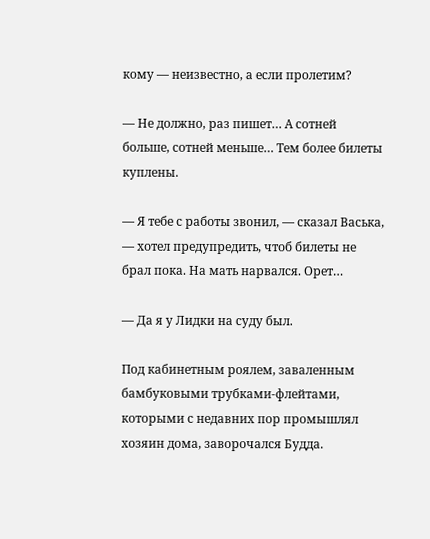кому — неизвестно, а если пролетим?

— Не должно, раз пишет… А сотней больше, сотней меньше… Тем более билеты куплены.

— Я тебе с работы звонил, — сказал Васька, — хотел предупредить, чтоб билеты не брал пока. На мать нарвался. Орет…

— Да я у Лидки на суду был.

Под кабинетным роялем, заваленным бамбуковыми трубками-флейтами, которыми с недавних пор промышлял хозяин дома, заворочался Будда.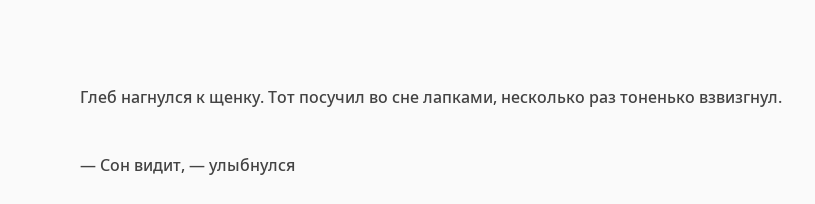Глеб нагнулся к щенку. Тот посучил во сне лапками, несколько раз тоненько взвизгнул.

— Сон видит, — улыбнулся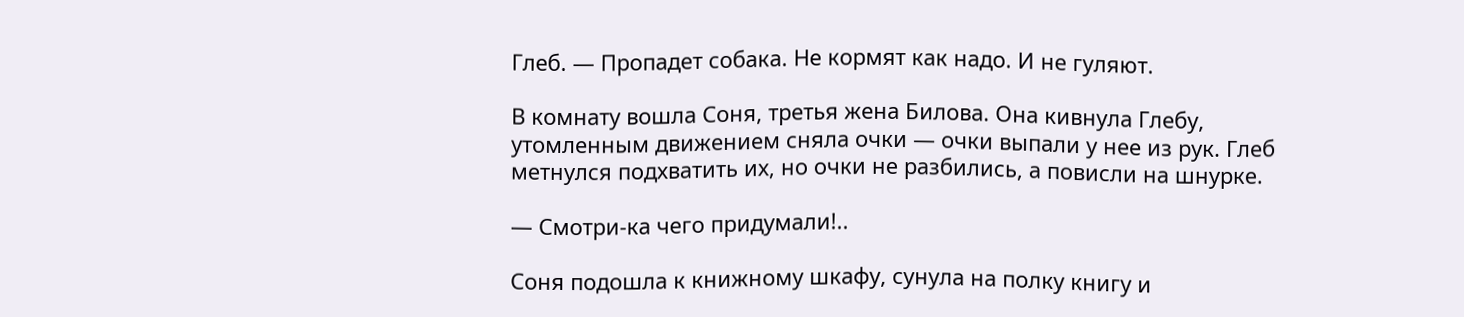Глеб. — Пропадет собака. Не кормят как надо. И не гуляют.

В комнату вошла Соня, третья жена Билова. Она кивнула Глебу, утомленным движением сняла очки — очки выпали у нее из рук. Глеб метнулся подхватить их, но очки не разбились, а повисли на шнурке.

— Смотри-ка чего придумали!..

Соня подошла к книжному шкафу, сунула на полку книгу и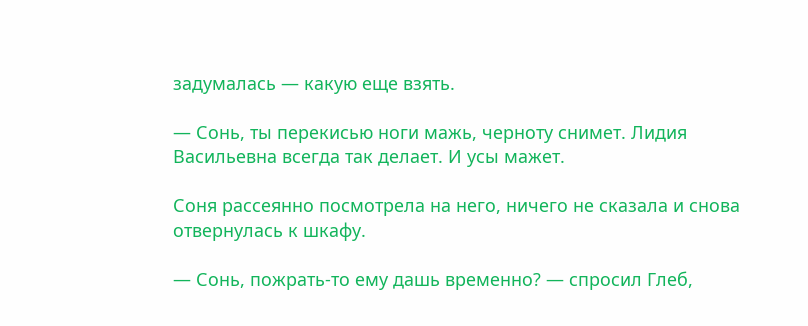задумалась — какую еще взять.

— Сонь, ты перекисью ноги мажь, черноту снимет. Лидия Васильевна всегда так делает. И усы мажет.

Соня рассеянно посмотрела на него, ничего не сказала и снова отвернулась к шкафу.

— Сонь, пожрать-то ему дашь временно? — спросил Глеб,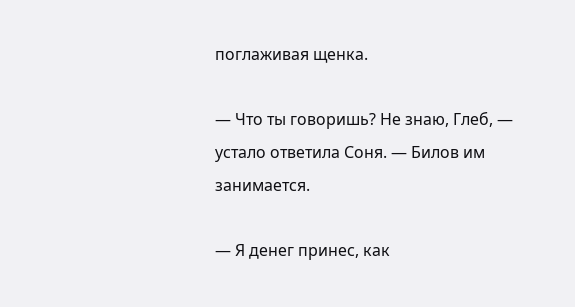поглаживая щенка.

— Что ты говоришь? Не знаю, Глеб, — устало ответила Соня. — Билов им занимается.

— Я денег принес, как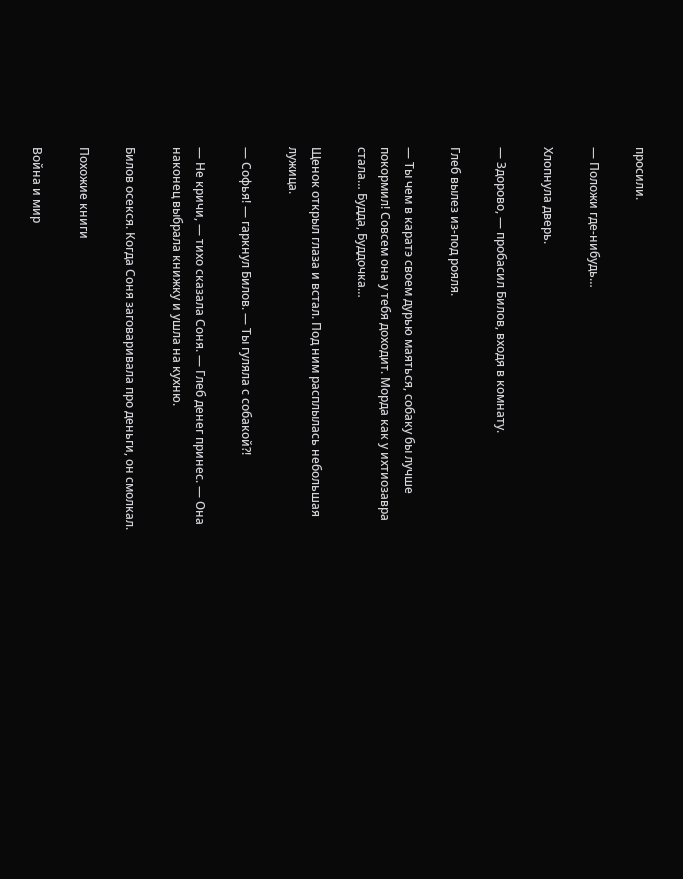просили.

— Положи где-нибудь…

Хлопнула дверь.

— Здорово, — пробасил Билов, входя в комнату.

Глеб вылез из-под рояля.

— Ты чем в каратэ своем дурью маяться, собаку бы лучше покормил! Совсем она у тебя доходит. Морда как у ихтиозавра стала… Будда, Буддочка…

Щенок открыл глаза и встал. Под ним расплылась небольшая лужица.

— Софья! — гаркнул Билов. — Ты гуляла с собакой?!

— Не кричи, — тихо сказала Соня. — Глеб денег принес. — Она наконец выбрала книжку и ушла на кухню.

Билов осекся. Когда Соня заговаривала про деньги, он смолкал.

Похожие книги

Война и мир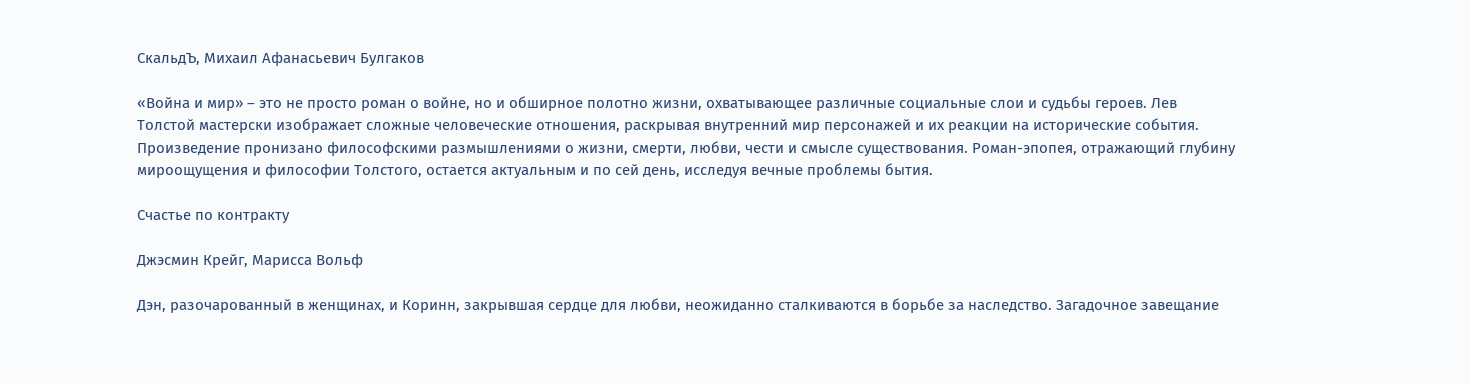СкальдЪ, Михаил Афанасьевич Булгаков

«Война и мир» – это не просто роман о войне, но и обширное полотно жизни, охватывающее различные социальные слои и судьбы героев. Лев Толстой мастерски изображает сложные человеческие отношения, раскрывая внутренний мир персонажей и их реакции на исторические события. Произведение пронизано философскими размышлениями о жизни, смерти, любви, чести и смысле существования. Роман-эпопея, отражающий глубину мироощущения и философии Толстого, остается актуальным и по сей день, исследуя вечные проблемы бытия.

Счастье по контракту

Джэсмин Крейг, Марисса Вольф

Дэн, разочарованный в женщинах, и Коринн, закрывшая сердце для любви, неожиданно сталкиваются в борьбе за наследство. Загадочное завещание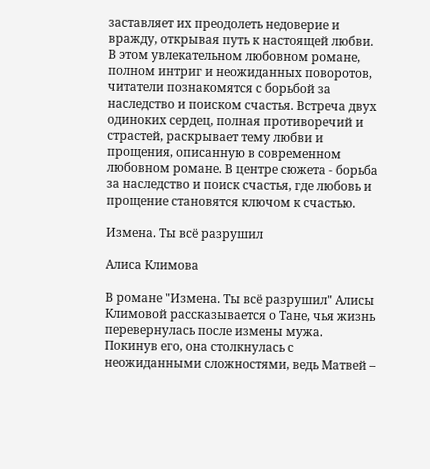заставляет их преодолеть недоверие и вражду, открывая путь к настоящей любви. В этом увлекательном любовном романе, полном интриг и неожиданных поворотов, читатели познакомятся с борьбой за наследство и поиском счастья. Встреча двух одиноких сердец, полная противоречий и страстей, раскрывает тему любви и прощения, описанную в современном любовном романе. В центре сюжета - борьба за наследство и поиск счастья, где любовь и прощение становятся ключом к счастью.

Измена. Ты всё разрушил

Алиса Климова

В романе "Измена. Ты всё разрушил" Алисы Климовой рассказывается о Тане, чья жизнь перевернулась после измены мужа. Покинув его, она столкнулась с неожиданными сложностями, ведь Матвей –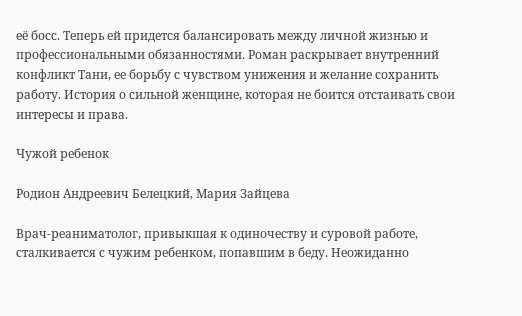её босс. Теперь ей придется балансировать между личной жизнью и профессиональными обязанностями. Роман раскрывает внутренний конфликт Тани, ее борьбу с чувством унижения и желание сохранить работу. История о сильной женщине, которая не боится отстаивать свои интересы и права.

Чужой ребенок

Родион Андреевич Белецкий, Мария Зайцева

Врач-реаниматолог, привыкшая к одиночеству и суровой работе, сталкивается с чужим ребенком, попавшим в беду. Неожиданно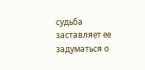судьба заставляет ее задуматься о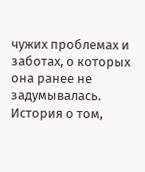чужих проблемах и заботах, о которых она ранее не задумывалась. История о том,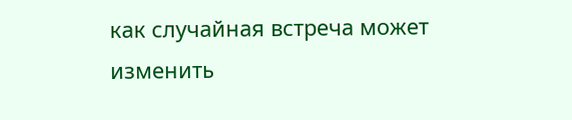как случайная встреча может изменить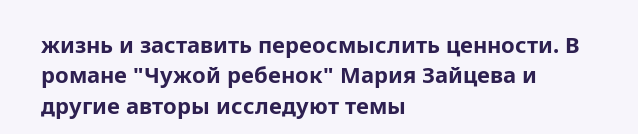жизнь и заставить переосмыслить ценности. В романе "Чужой ребенок" Мария Зайцева и другие авторы исследуют темы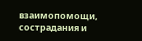взаимопомощи, сострадания и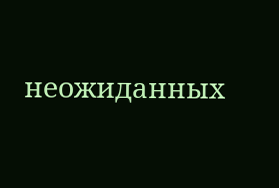неожиданных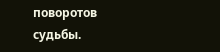поворотов судьбы.